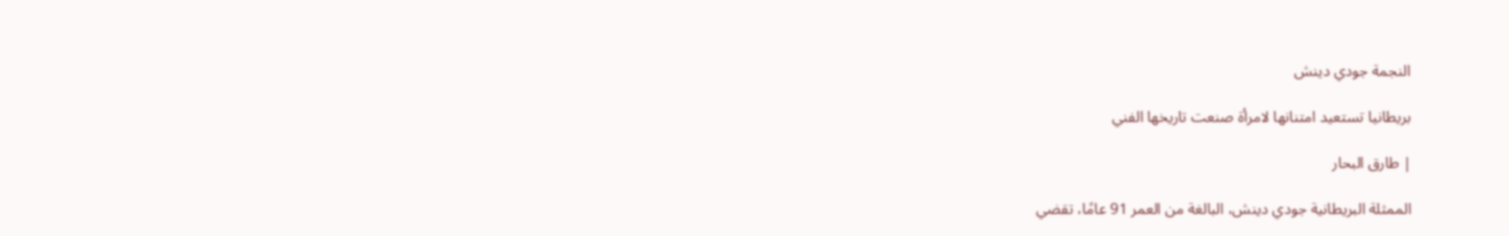النجمة جودي دينش

بريطانيا تستعيد امتنانها لامرأة صنعت تاريخها الفني

| طارق البحار

الممثلة البريطانية جودي دينش، البالغة من العمر 91 عامًا، تقضي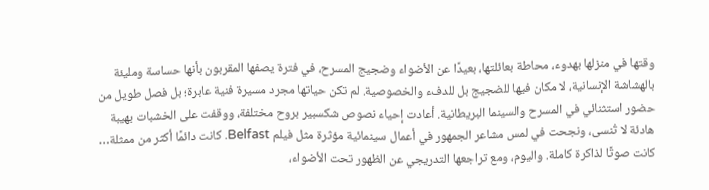وقتها في منزلها بهدوء، محاطة بعائلتها، بعيدًا عن الأضواء وضجيج المسرح، في فترة يصفها المقربون بأنها حساسة ومليئة بالهشاشة الإنسانية، لا مكان فيها للضجيج بل للدفء والخصوصية. لم تكن حياتها مجرد مسيرة فنية عابرة؛ بل فصل طويل من حضور استثنائي في المسرح والسينما البريطانية. أعادت إحياء نصوص شكسبير بروح مختلفة، ووقفت على الخشبات بهيبة هادئة لا تُنسى، ونجحت في لمس مشاعر الجمهور في أعمال سينمائية مؤثرة مثل فيلم Belfast. كانت دائمًا أكثر من ممثلة… كانت صوتًا لذاكرة كاملة. واليوم، ومع تراجعها التدريجي عن الظهور تحت الأضواء،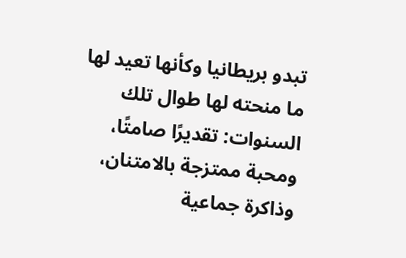تبدو بريطانيا وكأنها تعيد لها ما منحته لها طوال تلك السنوات: تقديرًا صامتًا، ومحبة ممتزجة بالامتنان، وذاكرة جماعية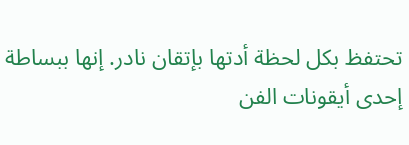تحتفظ بكل لحظة أدتها بإتقان نادر. إنها ببساطة إحدى أيقونات الفن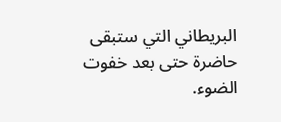البريطاني التي ستبقى حاضرة حتى بعد خفوت الضوء.